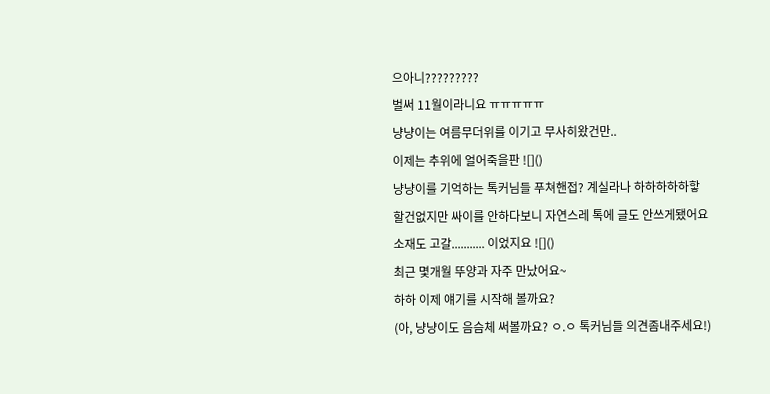으아니?????????
벌써 11월이라니요 ㅠㅠㅠㅠㅠ
냥냥이는 여름무더위를 이기고 무사히왔건만..
이제는 추위에 얼어죽을판 ![]()
냥냥이를 기억하는 톡커님들 푸쳐핸접? 계실라나 하하하하하핳
할건없지만 싸이를 안하다보니 자연스레 톡에 글도 안쓰게됐어요
소재도 고갈........... 이었지요 ![]()
최근 몇개월 뚜양과 자주 만났어요~
하하 이제 얘기를 시작해 볼까요?
(아, 냥냥이도 음슴체 써볼까요? ㅇ.ㅇ 톡커님들 의견좀내주세요!)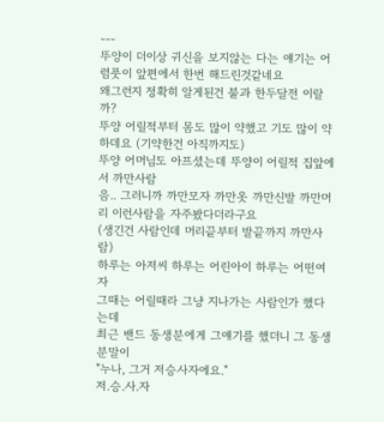---
뚜양이 더이상 귀신을 보지않는 다는 얘기는 어렴풋이 앞편에서 한번 해드린것같네요
왜그런지 정확히 알게된건 불과 한두달전 이랄까?
뚜양 어릴적부터 몸도 많이 약했고 기도 많이 약하데요 (기약한건 아직까지도)
뚜양 어머님도 아프셨는데 뚜양이 어릴적 집앞에서 까만사람
음.. 그러니까 까만모자 까만옷 까만신발 까만머리 이런사람을 자주봤다더라구요
(생긴건 사람인데 머리끝부터 발끝까지 까만사람)
하루는 아저씨 하루는 어린아이 하루는 어떤여자
그때는 어릴때라 그냥 지나가는 사람인가 했다는데
최근 밴드 동생분에게 그얘기를 했더니 그 동생분말이
"누나, 그거 저승사자에요."
저.승.사.자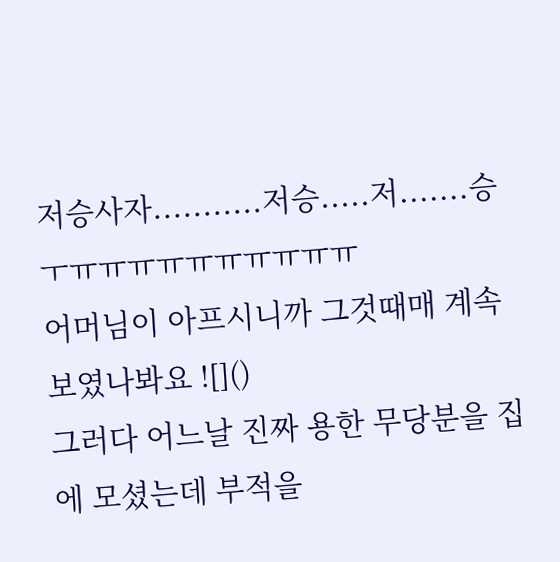저승사자...........저승.....저.......승 ㅜㅠㅠㅠㅠㅠㅠㅠㅠㅠㅠ
어머님이 아프시니까 그것때매 계속 보였나봐요 ![]()
그러다 어느날 진짜 용한 무당분을 집에 모셨는데 부적을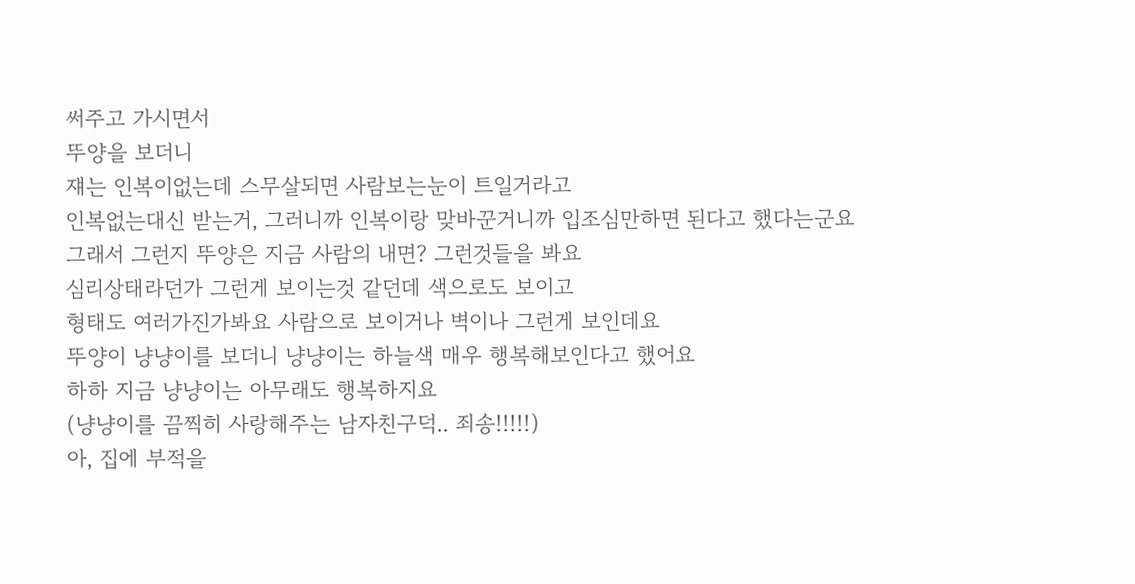써주고 가시면서
뚜양을 보더니
쟤는 인복이없는데 스무살되면 사람보는눈이 트일거라고
인복없는대신 받는거, 그러니까 인복이랑 맞바꾼거니까 입조심만하면 된다고 했다는군요
그래서 그런지 뚜양은 지금 사람의 내면? 그런것들을 봐요
심리상태라던가 그런게 보이는것 같던데 색으로도 보이고
형태도 여러가진가봐요 사람으로 보이거나 벽이나 그런게 보인데요
뚜양이 냥냥이를 보더니 냥냥이는 하늘색 매우 행복해보인다고 했어요
하하 지금 냥냥이는 아무래도 행복하지요
(냥냥이를 끔찍히 사랑해주는 남자친구덕.. 죄송!!!!!)
아, 집에 부적을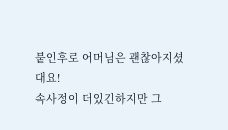붙인후로 어머님은 괜찮아지셨대요!
속사정이 더있긴하지만 그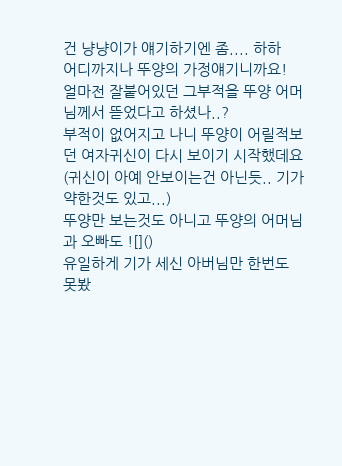건 냥냥이가 얘기하기엔 좀.... 하하
어디까지나 뚜양의 가정얘기니까요!
얼마전 잘붙어있던 그부적을 뚜양 어머님께서 뜯었다고 하셨나..?
부적이 없어지고 나니 뚜양이 어릴적보던 여자귀신이 다시 보이기 시작했데요
(귀신이 아예 안보이는건 아닌듯.. 기가 약한것도 있고...)
뚜양만 보는것도 아니고 뚜양의 어머님과 오빠도 ![]()
유일하게 기가 세신 아버님만 한번도 못봤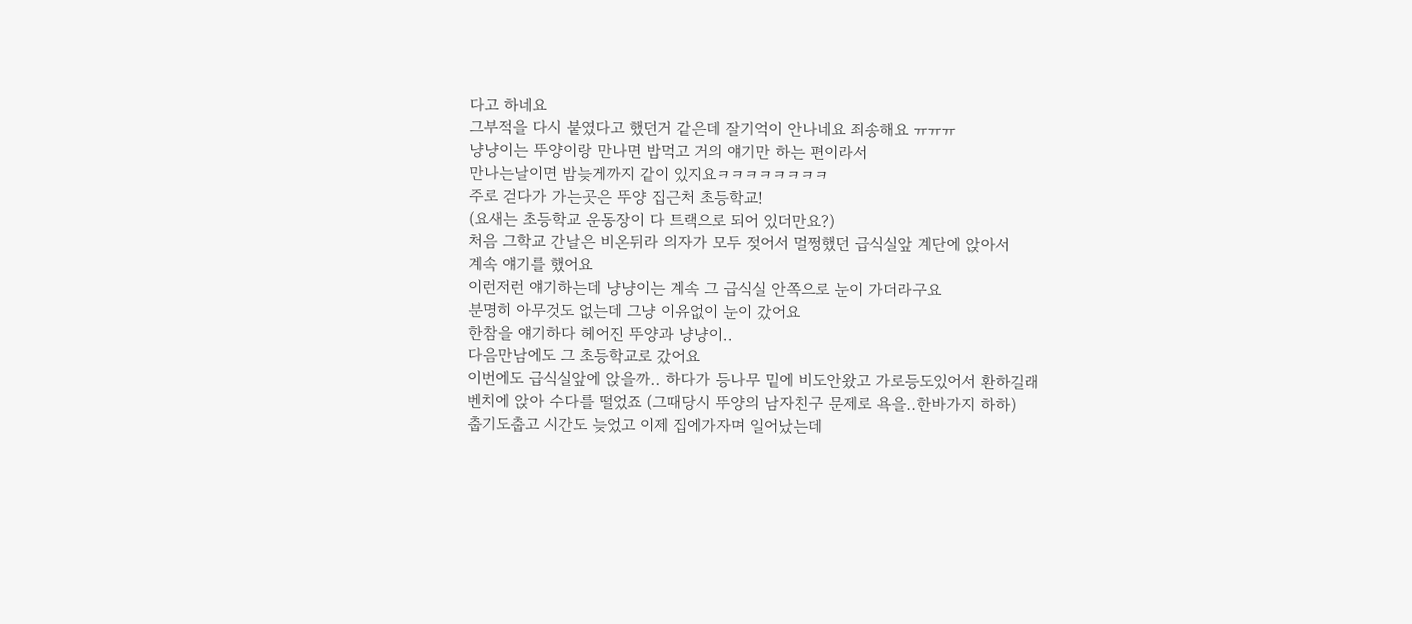다고 하네요
그부적을 다시 붙였다고 했던거 같은데 잘기억이 안나네요 죄송해요 ㅠㅠㅠ
냥냥이는 뚜양이랑 만나면 밥먹고 거의 얘기만 하는 편이라서
만나는날이면 밤늦게까지 같이 있지요ㅋㅋㅋㅋㅋㅋㅋㅋ
주로 걷다가 가는곳은 뚜양 집근처 초등학교!
(요새는 초등학교 운동장이 다 트랙으로 되어 있더만요?)
처음 그학교 간날은 비온뒤라 의자가 모두 젖어서 멀쩡했던 급식실앞 계단에 앉아서
계속 얘기를 했어요
이런저런 얘기하는데 냥냥이는 계속 그 급식실 안쪽으로 눈이 가더라구요
분명히 아무것도 없는데 그냥 이유없이 눈이 갔어요
한참을 얘기하다 헤어진 뚜양과 냥냥이..
다음만남에도 그 초등학교로 갔어요
이번에도 급식실앞에 앉을까.. 하다가 등나무 밑에 비도안왔고 가로등도있어서 환하길래
벤치에 앉아 수다를 떨었죠 (그때당시 뚜양의 남자친구 문제로 욕을..한바가지 하하)
춥기도춥고 시간도 늦었고 이제 집에가자며 일어났는데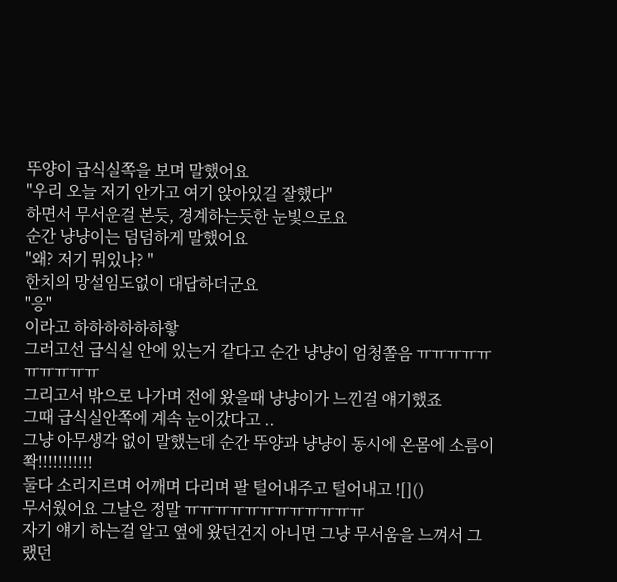뚜양이 급식실쪽을 보며 말했어요
"우리 오늘 저기 안가고 여기 앉아있길 잘했다"
하면서 무서운걸 본듯, 경계하는듯한 눈빛으로요
순간 냥냥이는 덤덤하게 말했어요
"왜? 저기 뭐있나? "
한치의 망설임도없이 대답하더군요
"응"
이라고 하하하하하하핳
그러고선 급식실 안에 있는거 같다고 순간 냥냥이 엄청쫄음 ㅠㅠㅠㅠㅠㅠㅠㅠㅠㅠ
그리고서 밖으로 나가며 전에 왔을때 냥냥이가 느낀걸 얘기했죠
그때 급식실안쪽에 계속 눈이갔다고 ..
그냥 아무생각 없이 말했는데 순간 뚜양과 냥냥이 동시에 온몸에 소름이 쫙!!!!!!!!!!!
둘다 소리지르며 어깨며 다리며 팔 털어내주고 털어내고 ![]()
무서웠어요 그날은 정말 ㅠㅠㅠㅠㅠㅠㅠㅠㅠㅠㅠㅠ
자기 얘기 하는걸 알고 옆에 왔던건지 아니면 그냥 무서움을 느껴서 그랬던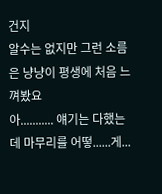건지
알수는 없지만 그런 소름은 냥냥이 평생에 처음 느껴봤요
아........... 얘기는 다했는데 마무리를 어떻......게...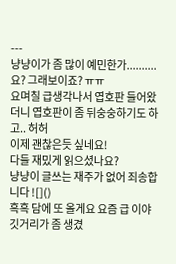---
냥냥이가 좀 많이 예민한가..........요? 그래보이죠? ㅠㅠ
요며칠 급생각나서 엽호판 들어왔더니 엽호판이 좀 뒤숭숭하기도 하고.. 허허
이제 괜찮은듯 싶네요!
다들 재밌게 읽으셨나요?
냥냥이 글쓰는 재주가 없어 죄송합니다 ![]()
흑흑 담에 또 올게요 요즘 급 이야깃거리가 좀 생겼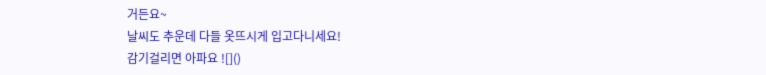거든요~
날씨도 추운데 다들 옷뜨시게 입고다니세요!
감기걸리면 아파요 ![]()